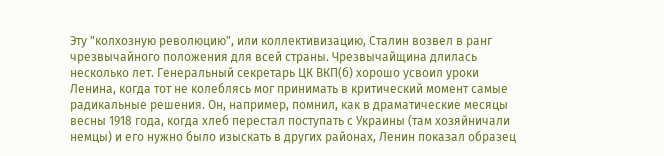Эту "колхозную революцию", или коллективизацию, Сталин возвел в ранг чрезвычайного положения для всей страны. Чрезвычайщина длилась несколько лет. Генеральный секретарь ЦК ВКП(б) хорошо усвоил уроки Ленина, когда тот не колеблясь мог принимать в критический момент самые радикальные решения. Он, например, помнил, как в драматические месяцы весны 1918 года, когда хлеб перестал поступать с Украины (там хозяйничали немцы) и его нужно было изыскать в других районах, Ленин показал образец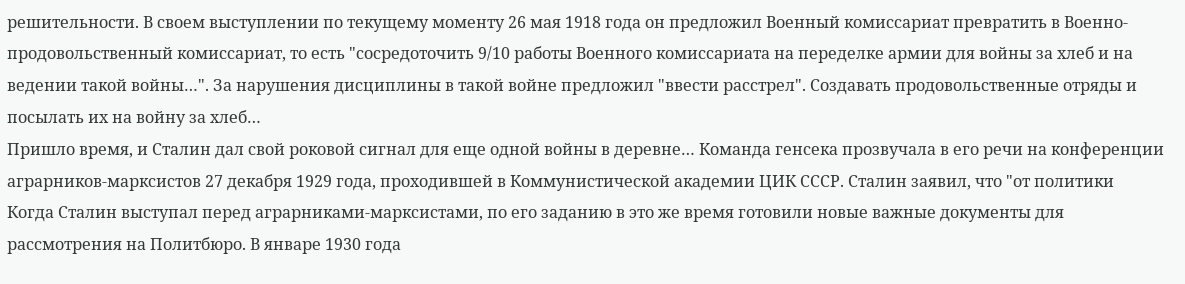решительности. В своем выступлении по текущему моменту 26 мая 1918 года он предложил Военный комиссариат превратить в Военно-продовольственный комиссариат, то есть "сосредоточить 9/10 работы Военного комиссариата на переделке армии для войны за хлеб и на ведении такой войны…". За нарушения дисциплины в такой войне предложил "ввести расстрел". Создавать продовольственные отряды и посылать их на войну за хлеб…
Пришло время, и Сталин дал свой роковой сигнал для еще одной войны в деревне… Команда генсека прозвучала в его речи на конференции аграрников-марксистов 27 декабря 1929 года, проходившей в Коммунистической академии ЦИК СССР. Сталин заявил, что "от политики
Когда Сталин выступал перед аграрниками-марксистами, по его заданию в это же время готовили новые важные документы для рассмотрения на Политбюро. В январе 1930 года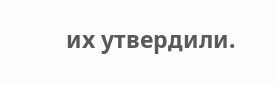их утвердили.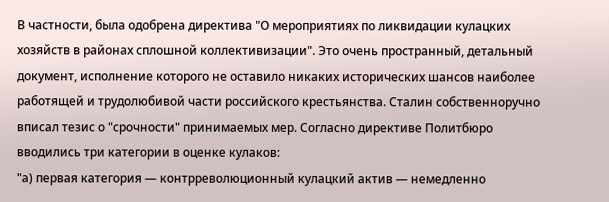В частности, была одобрена директива "О мероприятиях по ликвидации кулацких хозяйств в районах сплошной коллективизации". Это очень пространный, детальный документ, исполнение которого не оставило никаких исторических шансов наиболее работящей и трудолюбивой части российского крестьянства. Сталин собственноручно вписал тезис о "срочности" принимаемых мер. Согласно директиве Политбюро вводились три категории в оценке кулаков:
"а) первая категория — контрреволюционный кулацкий актив — немедленно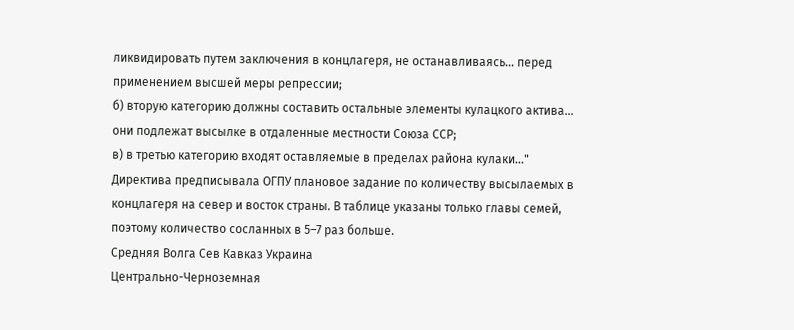ликвидировать путем заключения в концлагеря, не останавливаясь… перед применением высшей меры репрессии;
б) вторую категорию должны составить остальные элементы кулацкого актива… они подлежат высылке в отдаленные местности Союза ССР;
в) в третью категорию входят оставляемые в пределах района кулаки…"
Директива предписывала ОГПУ плановое задание по количеству высылаемых в концлагеря на север и восток страны. В таблице указаны только главы семей, поэтому количество сосланных в 5–7 раз больше.
Средняя Волга Сев Кавказ Украина
Центрально-Черноземная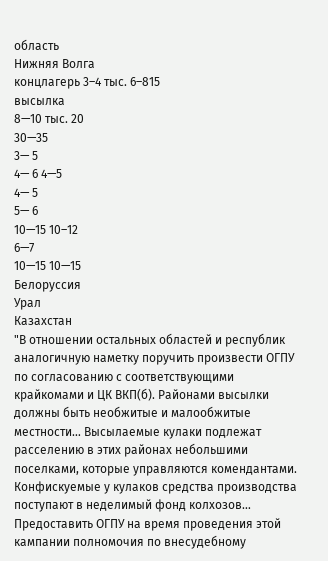область
Нижняя Волга
концлагерь 3–4 тыс. 6–815
высылка
8—10 тыс. 20
30—35
3— 5
4— 6 4—5
4— 5
5— 6
10—15 10–12
6—7
10—15 10—15
Белоруссия
Урал
Казахстан
"В отношении остальных областей и республик аналогичную наметку поручить произвести ОГПУ по согласованию с соответствующими крайкомами и ЦК ВКП(б). Районами высылки должны быть необжитые и малообжитые местности… Высылаемые кулаки подлежат расселению в этих районах небольшими поселками, которые управляются комендантами. Конфискуемые у кулаков средства производства поступают в неделимый фонд колхозов… Предоставить ОГПУ на время проведения этой кампании полномочия по внесудебному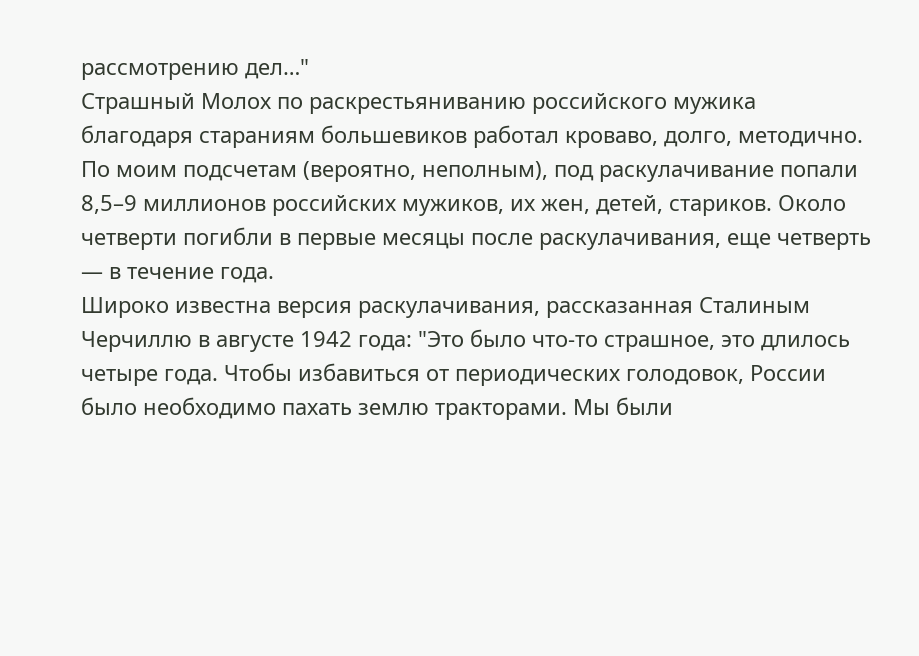рассмотрению дел…"
Страшный Молох по раскрестьяниванию российского мужика благодаря стараниям большевиков работал кроваво, долго, методично. По моим подсчетам (вероятно, неполным), под раскулачивание попали 8,5–9 миллионов российских мужиков, их жен, детей, стариков. Около четверти погибли в первые месяцы после раскулачивания, еще четверть — в течение года.
Широко известна версия раскулачивания, рассказанная Сталиным Черчиллю в августе 1942 года: "Это было что-то страшное, это длилось четыре года. Чтобы избавиться от периодических голодовок, России было необходимо пахать землю тракторами. Мы были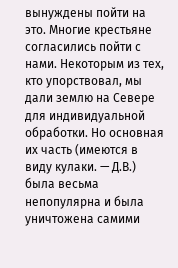вынуждены пойти на это. Многие крестьяне согласились пойти с нами. Некоторым из тех, кто упорствовал, мы дали землю на Севере для индивидуальной обработки. Но основная их часть (имеются в виду кулаки. — Д.В.) была весьма непопулярна и была уничтожена самими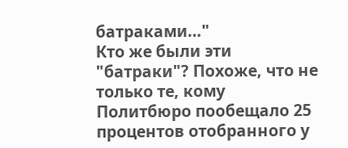батраками…"
Кто же были эти "батраки"? Похоже, что не только те, кому Политбюро пообещало 25 процентов отобранного у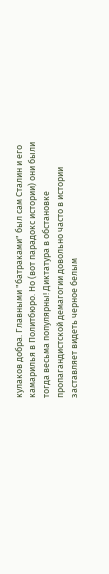кулаков добра. Главными "батраками" был сам Сталин и его камарилья в Политбюро. Но (вот парадокс истории) они были тогда весьма популярны! Диктатура в обстановке пропагандистской демагогии довольно часто в истории заставляет видеть черное белым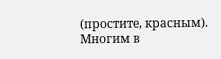(простите, красным). Многим в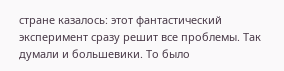стране казалось: этот фантастический эксперимент сразу решит все проблемы. Так думали и большевики. То было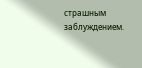страшным заблуждением.